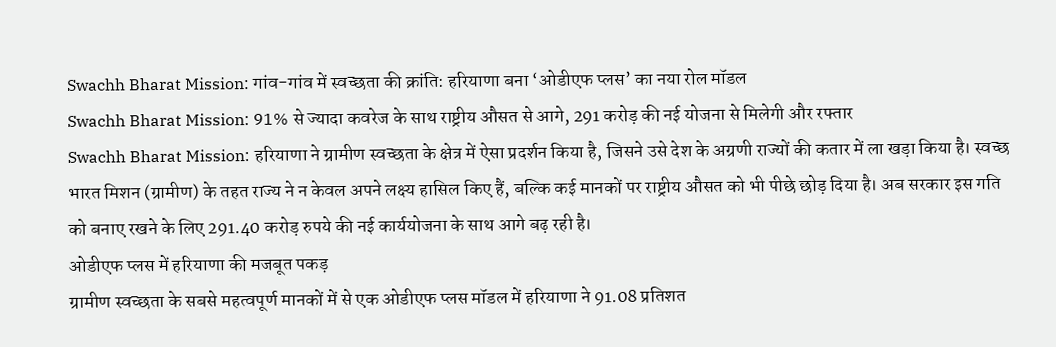Swachh Bharat Mission: गांव-गांव में स्वच्छता की क्रांति: हरियाणा बना ‘ओडीएफ प्लस’ का नया रोल मॉडल
Swachh Bharat Mission: 91% से ज्यादा कवरेज के साथ राष्ट्रीय औसत से आगे, 291 करोड़ की नई योजना से मिलेगी और रफ्तार
Swachh Bharat Mission: हरियाणा ने ग्रामीण स्वच्छता के क्षेत्र में ऐसा प्रदर्शन किया है, जिसने उसे देश के अग्रणी राज्यों की कतार में ला खड़ा किया है। स्वच्छ भारत मिशन (ग्रामीण) के तहत राज्य ने न केवल अपने लक्ष्य हासिल किए हैं, बल्कि कई मानकों पर राष्ट्रीय औसत को भी पीछे छोड़ दिया है। अब सरकार इस गति को बनाए रखने के लिए 291.40 करोड़ रुपये की नई कार्ययोजना के साथ आगे बढ़ रही है।
ओडीएफ प्लस में हरियाणा की मजबूत पकड़
ग्रामीण स्वच्छता के सबसे महत्वपूर्ण मानकों में से एक ओडीएफ प्लस मॉडल में हरियाणा ने 91.08 प्रतिशत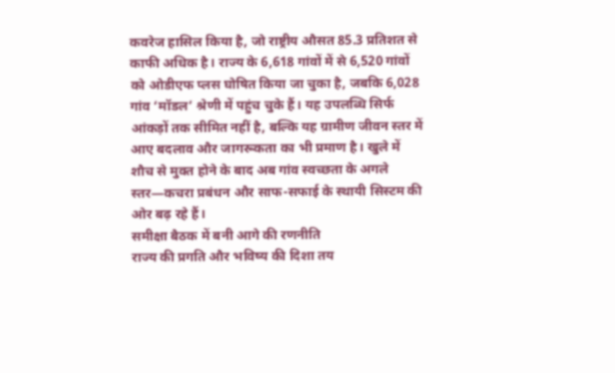कवरेज हासिल किया है, जो राष्ट्रीय औसत 85.3 प्रतिशत से काफी अधिक है। राज्य के 6,618 गांवों में से 6,520 गांवों को ओडीएफ प्लस घोषित किया जा चुका है, जबकि 6,028 गांव ‘मॉडल’ श्रेणी में पहुंच चुके हैं। यह उपलब्धि सिर्फ आंकड़ों तक सीमित नहीं है, बल्कि यह ग्रामीण जीवन स्तर में आए बदलाव और जागरूकता का भी प्रमाण है। खुले में शौच से मुक्त होने के बाद अब गांव स्वच्छता के अगले स्तर—कचरा प्रबंधन और साफ-सफाई के स्थायी सिस्टम की ओर बढ़ रहे हैं।
समीक्षा बैठक में बनी आगे की रणनीति
राज्य की प्रगति और भविष्य की दिशा तय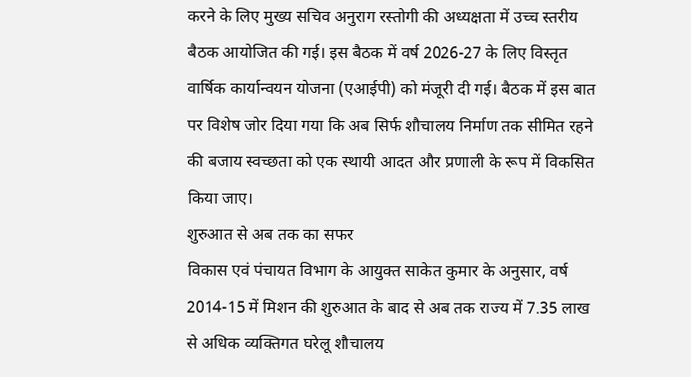करने के लिए मुख्य सचिव अनुराग रस्तोगी की अध्यक्षता में उच्च स्तरीय बैठक आयोजित की गई। इस बैठक में वर्ष 2026-27 के लिए विस्तृत वार्षिक कार्यान्वयन योजना (एआईपी) को मंजूरी दी गई। बैठक में इस बात पर विशेष जोर दिया गया कि अब सिर्फ शौचालय निर्माण तक सीमित रहने की बजाय स्वच्छता को एक स्थायी आदत और प्रणाली के रूप में विकसित किया जाए।
शुरुआत से अब तक का सफर
विकास एवं पंचायत विभाग के आयुक्त साकेत कुमार के अनुसार, वर्ष 2014-15 में मिशन की शुरुआत के बाद से अब तक राज्य में 7.35 लाख से अधिक व्यक्तिगत घरेलू शौचालय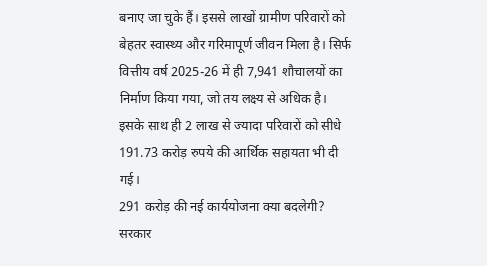बनाए जा चुके हैं। इससे लाखों ग्रामीण परिवारों को बेहतर स्वास्थ्य और गरिमापूर्ण जीवन मिला है। सिर्फ वित्तीय वर्ष 2025-26 में ही 7,941 शौचालयों का निर्माण किया गया, जो तय लक्ष्य से अधिक है। इसके साथ ही 2 लाख से ज्यादा परिवारों को सीधे 191.73 करोड़ रुपये की आर्थिक सहायता भी दी गई।
291 करोड़ की नई कार्ययोजना क्या बदलेगी?
सरकार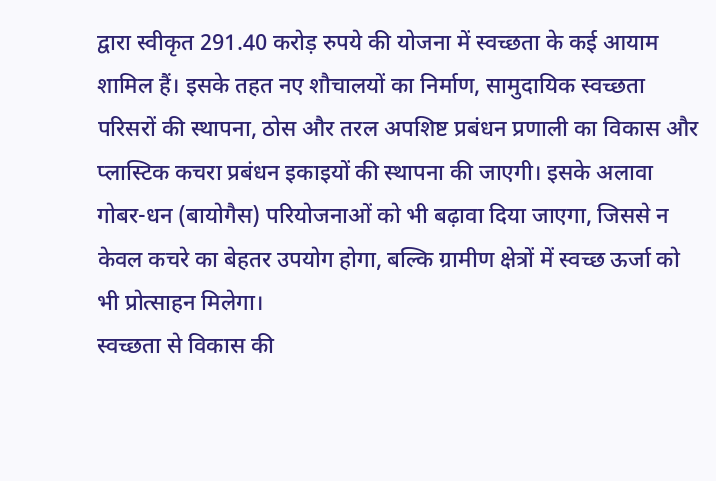द्वारा स्वीकृत 291.40 करोड़ रुपये की योजना में स्वच्छता के कई आयाम शामिल हैं। इसके तहत नए शौचालयों का निर्माण, सामुदायिक स्वच्छता परिसरों की स्थापना, ठोस और तरल अपशिष्ट प्रबंधन प्रणाली का विकास और प्लास्टिक कचरा प्रबंधन इकाइयों की स्थापना की जाएगी। इसके अलावा गोबर-धन (बायोगैस) परियोजनाओं को भी बढ़ावा दिया जाएगा, जिससे न केवल कचरे का बेहतर उपयोग होगा, बल्कि ग्रामीण क्षेत्रों में स्वच्छ ऊर्जा को भी प्रोत्साहन मिलेगा।
स्वच्छता से विकास की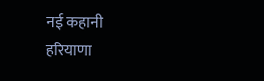नई कहानी
हरियाणा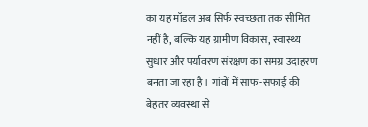का यह मॉडल अब सिर्फ स्वच्छता तक सीमित नहीं है, बल्कि यह ग्रामीण विकास, स्वास्थ्य सुधार और पर्यावरण संरक्षण का समग्र उदाहरण बनता जा रहा है। गांवों में साफ-सफाई की बेहतर व्यवस्था से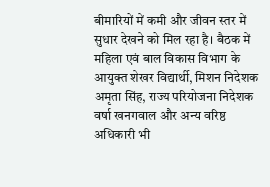बीमारियों में कमी और जीवन स्तर में सुधार देखने को मिल रहा है। बैठक में महिला एवं बाल विकास विभाग के आयुक्त शेखर विद्यार्थी, मिशन निदेशक अमृता सिंह, राज्य परियोजना निदेशक वर्षा खनगवाल और अन्य वरिष्ठ अधिकारी भी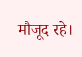मौजूद रहे।